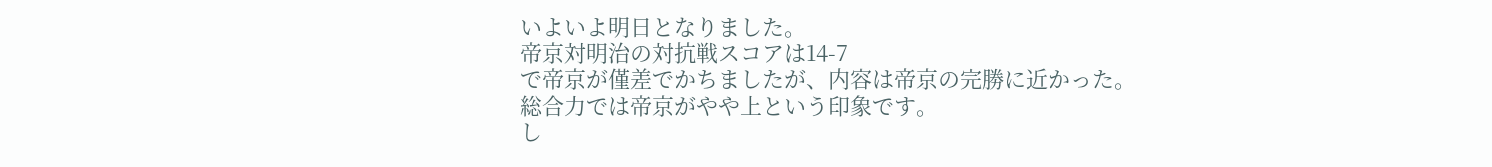いよいよ明日となりました。
帝京対明治の対抗戦スコアは14-7
で帝京が僅差でかちましたが、内容は帝京の完勝に近かった。
総合力では帝京がやや上という印象です。
し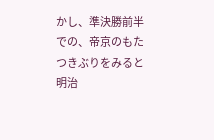かし、準決勝前半での、帝京のもたつきぶりをみると明治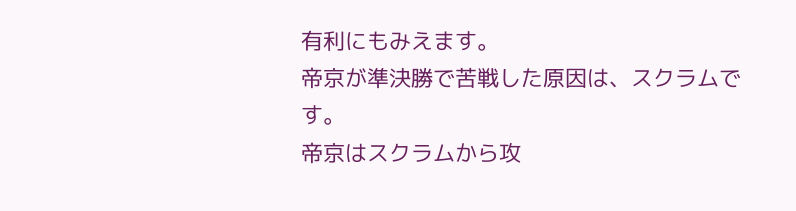有利にもみえます。
帝京が準決勝で苦戦した原因は、スクラムです。
帝京はスクラムから攻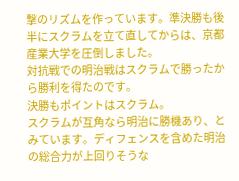撃のリズムを作っています。準決勝も後半にスクラムを立て直してからは、京都産業大学を圧倒しました。
対抗戦での明治戦はスクラムで勝ったから勝利を得たのです。
決勝もポイントはスクラム。
スクラムが互角なら明治に勝機あり、とみています。ディフェンスを含めた明治の総合力が上回りそうな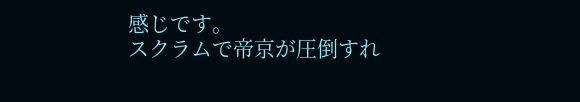感じです。
スクラムで帝京が圧倒すれ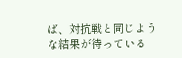ば、対抗戦と同じような結果が待っている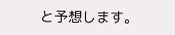と予想します。